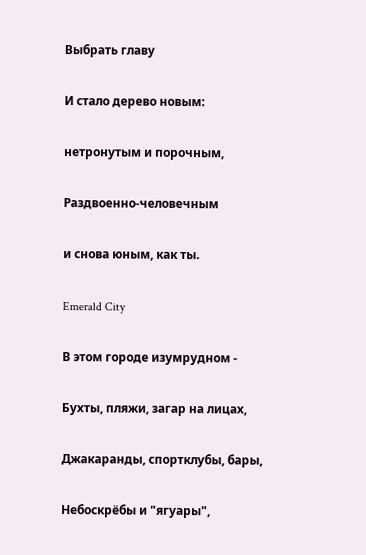Выбрать главу

И стало дерево новым:

нетронутым и порочным,

Раздвоенно-человечным

и снова юным, как ты.

Emerald City

В этом городе изумрудном -

Бухты, пляжи, загар на лицах,

Джакаранды, спортклубы, бары,

Небоскрёбы и "ягуары",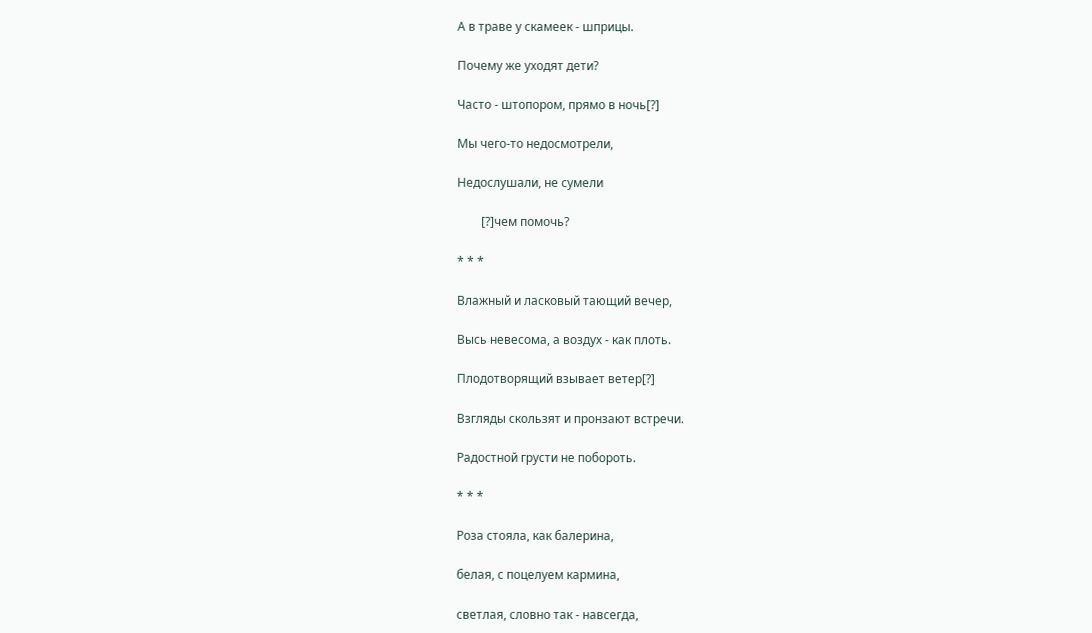А в траве у скамеек - шприцы.

Почему же уходят дети?

Часто - штопором, прямо в ночь[?]

Мы чего-то недосмотрели,

Недослушали, не сумели

        [?]чем помочь?

* * *

Влажный и ласковый тающий вечер,

Высь невесома, а воздух - как плоть.

Плодотворящий взывает ветер[?]

Взгляды скользят и пронзают встречи.

Радостной грусти не побороть.

* * *

Роза стояла, как балерина,

белая, с поцелуем кармина,

светлая, словно так - навсегда,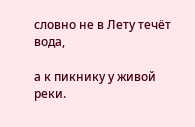словно не в Лету течёт вода,

а к пикнику у живой реки.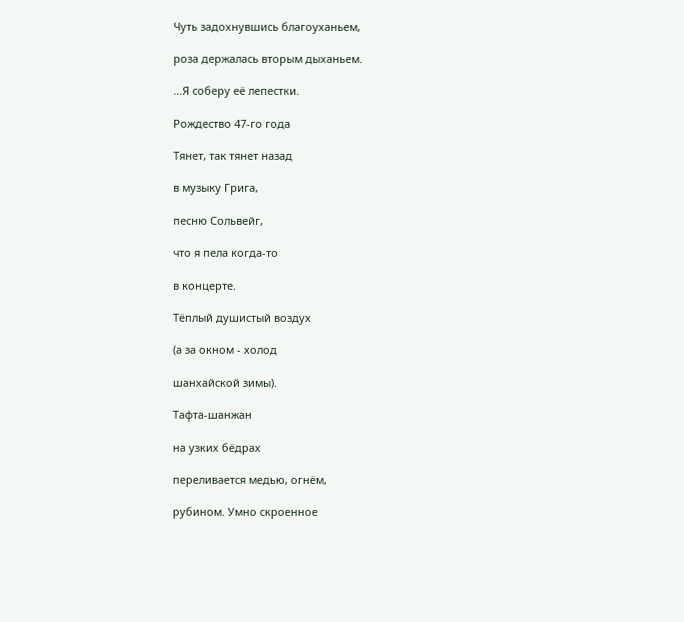Чуть задохнувшись благоуханьем,

роза держалась вторым дыханьем.

...Я соберу её лепестки.

Рождество 47-го года

Тянет, так тянет назад

в музыку Грига,

песню Сольвейг,

что я пела когда-то

в концерте.

Тёплый душистый воздух

(а за окном - холод

шанхайской зимы).

Тафта-шанжан

на узких бёдрах

переливается медью, огнём,

рубином. Умно скроенное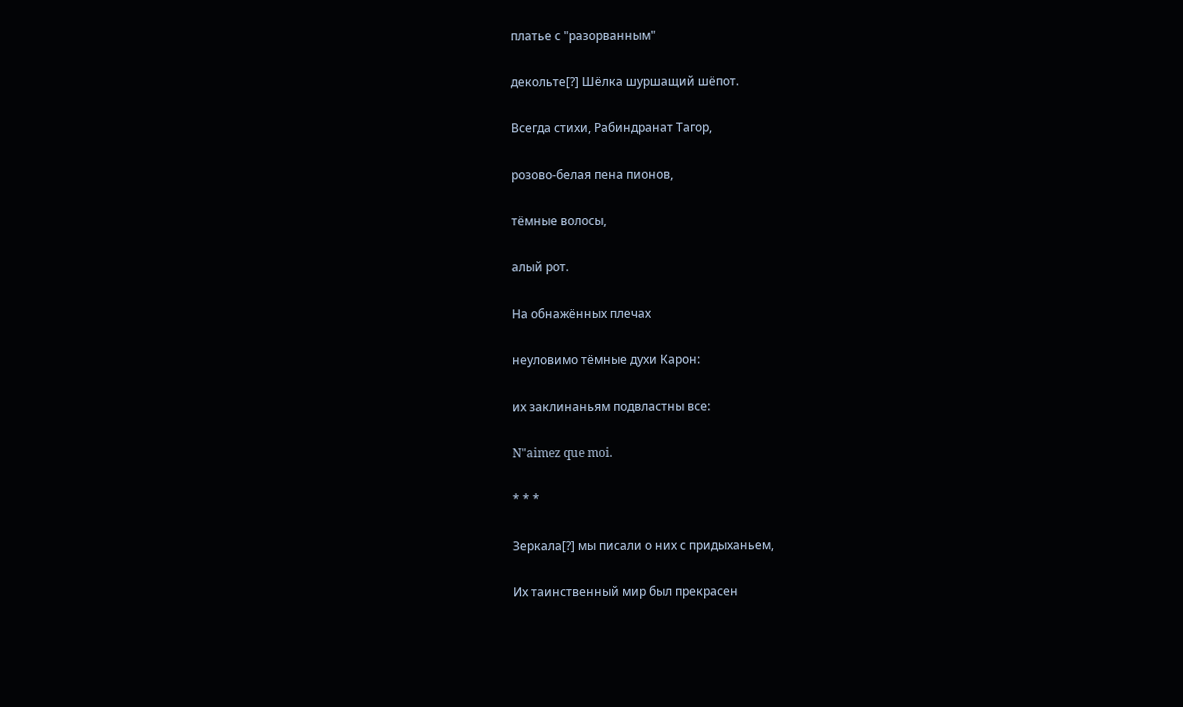платье с "разорванным"

декольте[?] Шёлка шуршащий шёпот.

Всегда стихи, Рабиндранат Тагор,

розово-белая пена пионов,

тёмные волосы,

алый рот.

На обнажённых плечах

неуловимо тёмные духи Карон:

их заклинаньям подвластны все:

N"aimez que moi.

* * *

Зеркала[?] мы писали о них с придыханьем,

Их таинственный мир был прекрасен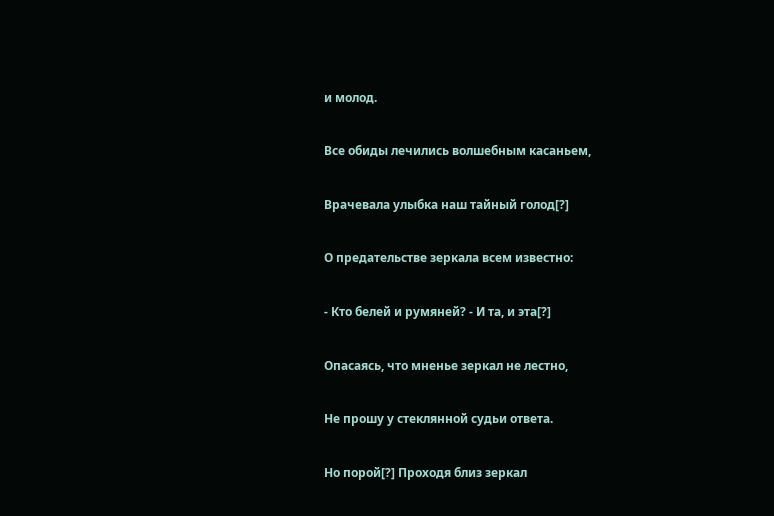и молод.

Все обиды лечились волшебным касаньем,

Врачевала улыбка наш тайный голод[?]

О предательстве зеркала всем известно:

- Кто белей и румяней? - И та, и эта[?]

Опасаясь, что мненье зеркал не лестно,

Не прошу у стеклянной судьи ответа.

Но порой[?] Проходя близ зеркал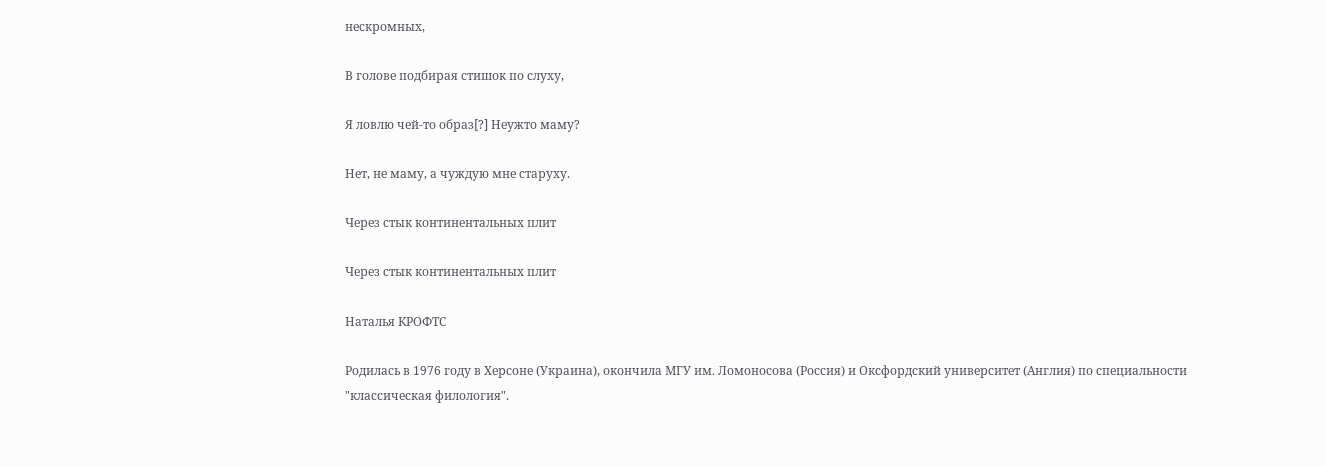нескромных,

В голове подбирая стишок по слуху,

Я ловлю чей-то образ[?] Неужто маму?

Нет, не маму, а чуждую мне старуху.

Через стык континентальных плит

Через стык континентальных плит

Наталья КРОФТС

Родилась в 1976 году в Херсоне (Украина), окончила МГУ им. Ломоносова (Россия) и Оксфордский университет (Англия) по специальности "классическая филология".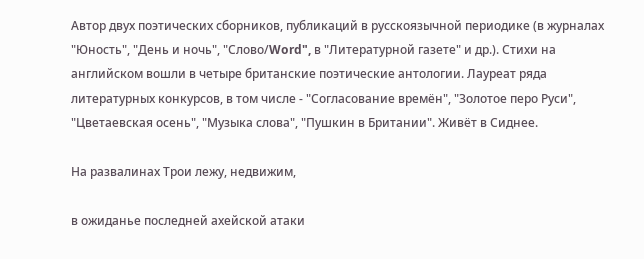Автор двух поэтических сборников, публикаций в русскоязычной периодике (в журналах "Юность", "День и ночь", "Слово/Word", в "Литературной газете" и др.). Стихи на английском вошли в четыре британские поэтические антологии. Лауреат ряда литературных конкурсов, в том числе - "Согласование времён", "Золотое перо Руси", "Цветаевская осень", "Музыка слова", "Пушкин в Британии". Живёт в Сиднее.

На развалинах Трои лежу, недвижим,

в ожиданье последней ахейской атаки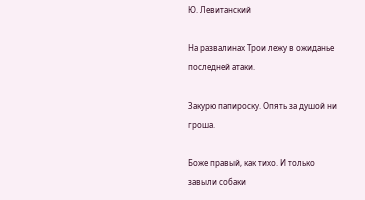Ю. Левитанский

На развалинах Трои лежу в ожиданье последней атаки.

Закурю папироску. Опять за душой ни гроша.

Боже правый, как тихо. И только завыли собаки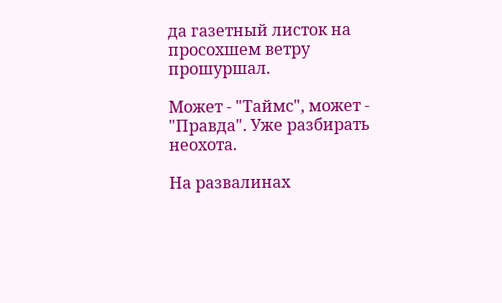да газетный листок на просохшем ветру прошуршал.

Может - "Таймс", может - "Правда". Уже разбирать неохота.

На развалинах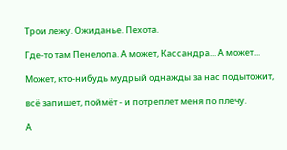Трои лежу. Ожиданье. Пехота.

Где-то там Пенелопа. А может, Кассандра... А может...

Может, кто-нибудь мудрый однажды за нас подытожит,

всё запишет, поймёт - и потреплет меня по плечу.

А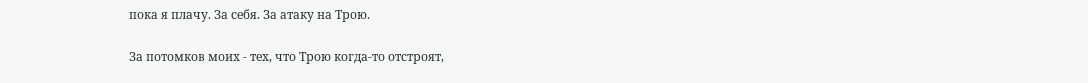пока я плачу. За себя. За атаку на Трою.

За потомков моих - тех, что Трою когда-то отстроят,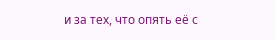и за тех, что опять её с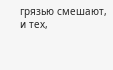грязью смешают, и тех,